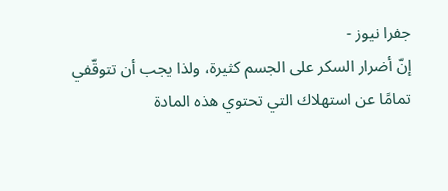جفرا نيوز -
إنّ أضرار السكر على الجسم كثيرة، ولذا يجب أن تتوقّفي تمامًا عن استهلاك التي تحتوي هذه المادة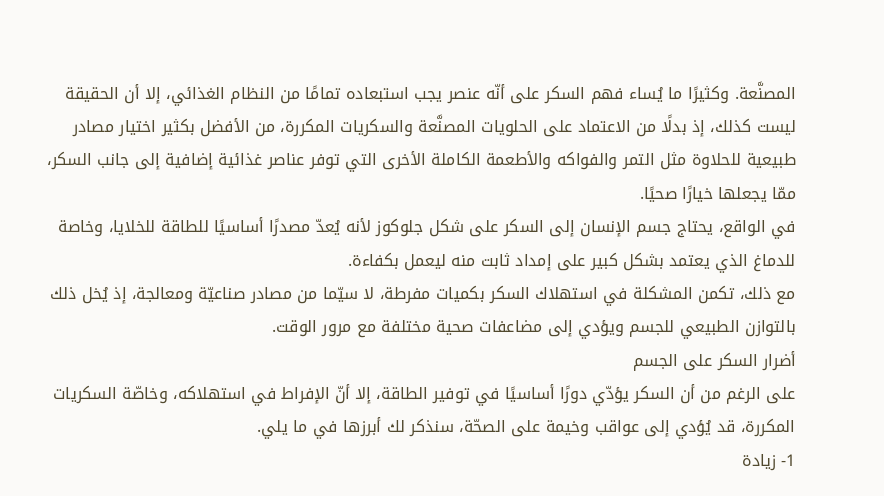المصنَّعة. وكثيرًا ما يُساء فهم السكر على أنّه عنصر يجب استبعاده تمامًا من النظام الغذائي، إلا أن الحقيقة ليست كذلك، إذ بدلًا من الاعتماد على الحلويات المصنَّعة والسكريات المكررة، من الأفضل بكثير اختيار مصادر طبيعية للحلاوة مثل التمر والفواكه والأطعمة الكاملة الأخرى التي توفر عناصر غذائية إضافية إلى جانب السكر، ممّا يجعلها خيارًا صحيًا.
في الواقع، يحتاج جسم الإنسان إلى السكر على شكل جلوكوز لأنه يُعدّ مصدرًا أساسيًا للطاقة للخلايا، وخاصة للدماغ الذي يعتمد بشكل كبير على إمداد ثابت منه ليعمل بكفاءة.
مع ذلك، تكمن المشكلة في استهلاك السكر بكميات مفرطة، لا سيّما من مصادر صناعيّة ومعالجة، إذ يُخل ذلك بالتوازن الطبيعي للجسم ويؤدي إلى مضاعفات صحية مختلفة مع مرور الوقت.
أضرار السكر على الجسم
على الرغم من أن السكر يؤدّي دورًا أساسيًا في توفير الطاقة، إلا أنّ الإفراط في استهلاكه، وخاصّة السكريات المكررة، قد يُؤدي إلى عواقب وخيمة على الصحّة، سنذكر لك أبرزها في ما يلي.
1- زيادة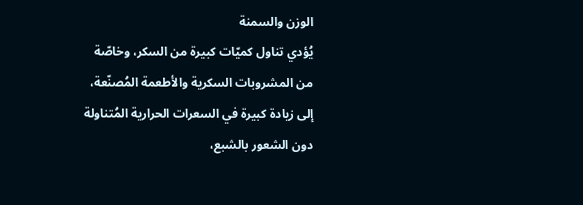الوزن والسمنة
يُؤدي تناول كميّات كبيرة من السكر، وخاصّة من المشروبات السكرية والأطعمة المُصنّعة، إلى زيادة كبيرة في السعرات الحرارية المُتناولة دون الشعور بالشبع،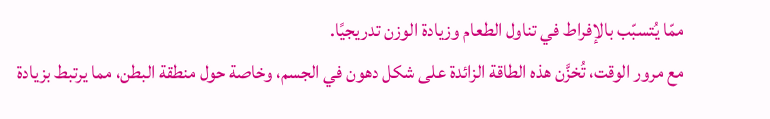ممّا يُتسبّب بالإفراط في تناول الطعام وزيادة الوزن تدريجيًا.
مع مرور الوقت، تُخزَّن هذه الطاقة الزائدة على شكل دهون في الجسم، وخاصة حول منطقة البطن، مما يرتبط بزيادة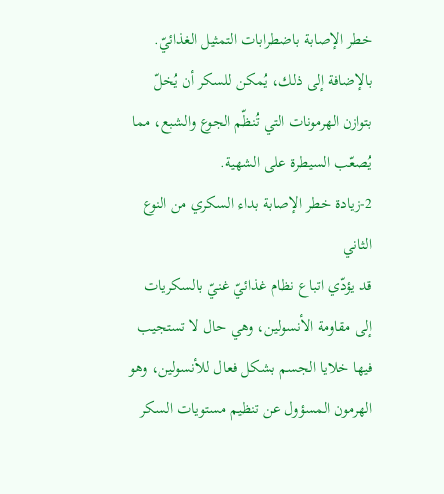خطر الإصابة باضطرابات التمثيل الغذائيّ.
بالإضافة إلى ذلك، يُمكن للسكر أن يُخلّ بتوازن الهرمونات التي تُنظّم الجوع والشبع، مما يُصعّب السيطرة على الشهية.
2-زيادة خطر الإصابة بداء السكري من النوع الثاني
قد يؤدّي اتباع نظام غذائيّ غنيّ بالسكريات إلى مقاومة الأنسولين، وهي حال لا تستجيب فيها خلايا الجسم بشكل فعال للأنسولين، وهو الهرمون المسؤول عن تنظيم مستويات السكر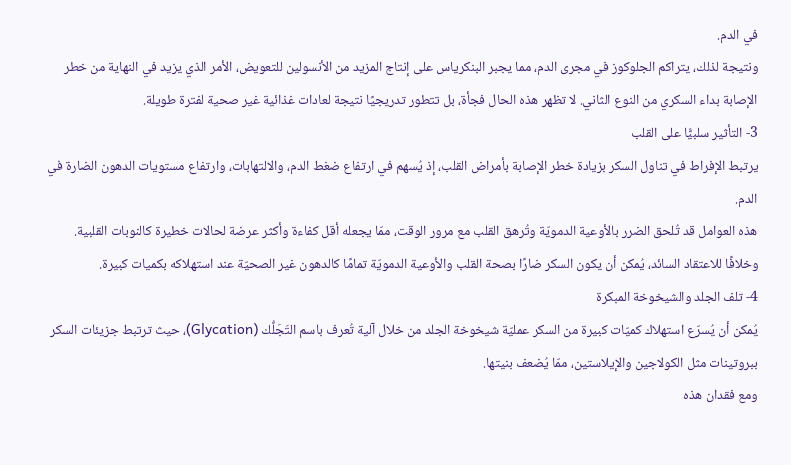في الدم.
ونتيجة لذلك، يتراكم الجلوكوز في مجرى الدم، مما يجبر البنكرياس على إنتاج المزيد من الأنسولين للتعويض، الأمر الذي يزيد في النهاية من خطر الإصابة بداء السكري من النوع الثاني. لا تظهر هذه الحال فجأة، بل تتطور تدريجيًا نتيجة لعادات غذائية غير صحية لفترة طويلة.
3- التأثير سلبيًّا على القلب
يرتبط الإفراط في تناول السكر بزيادة خطر الإصابة بأمراض القلب، إذ يُسهم في ارتفاع ضغط الدم، والالتهابات، وارتفاع مستويات الدهون الضارة في الدم.
هذه العوامل قد تُلحق الضرر بالأوعية الدمويّة وتُرهق القلب مع مرور الوقت، ممّا يجعله أقل كفاءة وأكثر عرضة لحالات خطيرة كالنوبات القلبية.
وخلافًا للاعتقاد السائد، يُمكن أن يكون السكر ضارًا بصحة القلب والأوعية الدمويّة تمامًا كالدهون غير الصحيّة عند استهلاكه بكميات كبيرة.
4- تلف الجلد والشيخوخة المبكرة
يُمكن أن يُسرّع استهلاك كميّات كبيرة من السكر عمليّة شيخوخة الجلد من خلال آلية تُعرف باسم التَجَلُّك (Glycation)، حيث ترتبط جزيئات السكر ببروتينات مثل الكولاجين والإيلاستين، ممّا يُضعف بنيتها.
ومع فقدان هذه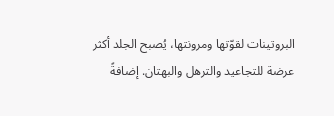البروتينات لقوّتها ومرونتها، يُصبح الجلد أكثر عرضة للتجاعيد والترهل والبهتان. إضافةً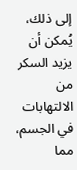إلى ذلك، يُمكن أن يزيد السكر من الالتهابات في الجسم، مما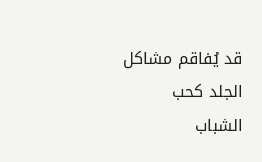قد يُفاقم مشاكل الجلد كحب الشباب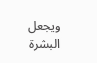ويجعل البشرة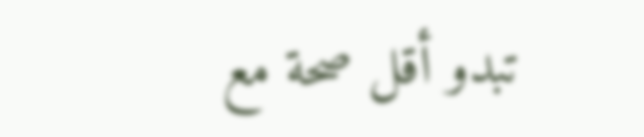تبدو أقل صحة مع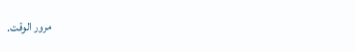مرور الوقت.